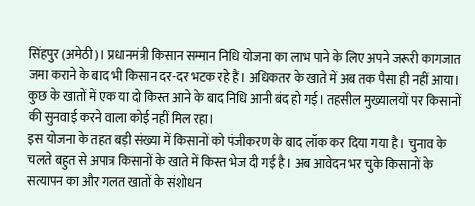सिंहपुर (अमेठी)। प्रधानमंत्री किसान सम्मान निधि योजना का लाभ पाने के लिए अपने जरूरी कागजात जमा कराने के बाद भी किसान दर-दर भटक रहे हैं। अधिकतर के खाते में अब तक पैसा ही नहीं आया। कुछ के खातों में एक या दो किस्त आने के बाद निधि आनी बंद हो गई। तहसील मुख्यालयों पर किसानों की सुनवाई करने वाला कोई नहीं मिल रहा।
इस योजना के तहत बड़ी संख्या में किसानों को पंजीकरण के बाद लॉक कर दिया गया है। चुनाव के चलते बहुत से अपात्र किसानों के खाते में किस्त भेज दी गई है। अब आवेदन भर चुके किसानों के सत्यापन का और गलत खातों के संशोधन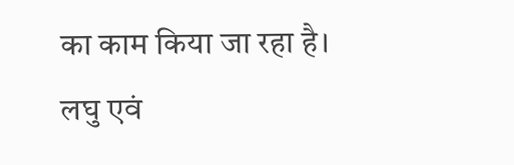का काम किया जा रहा है।
लघु एवं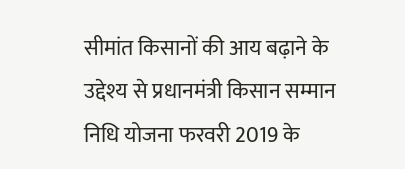सीमांत किसानों की आय बढ़ाने के उद्देश्य से प्रधानमंत्री किसान सम्मान निधि योजना फरवरी 2019 के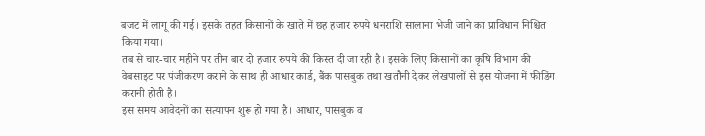बजट में लागू की गई। इसके तहत किसानों के खाते में छह हजार रुपये धनराशि सालाना भेजी जाने का प्राविधान निश्चित किया गया।
तब से चार-चार महीने पर तीन बार दो हजार रुपये की किस्त दी जा रही है। इसके लिए किसानों का कृषि विभाग की वेबसाइट पर पंजीकरण कराने के साथ ही आधार कार्ड, बैंक पासबुक तथा खतौनी देकर लेखपालों से इस योजना में फीडिंग करानी होती है।
इस समय आवेदनों का सत्यापन शुरू हो गया है। आधार, पासबुक व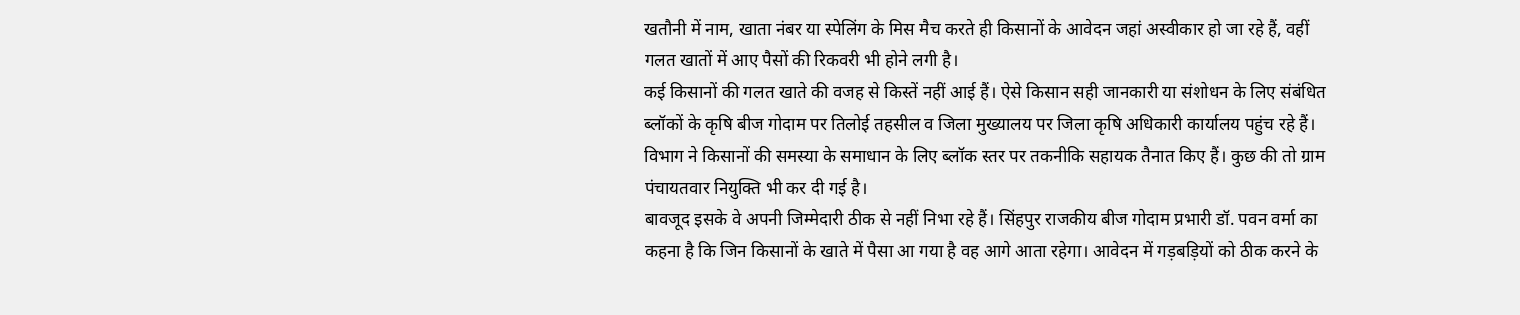खतौनी में नाम, खाता नंबर या स्पेलिंग के मिस मैच करते ही किसानों के आवेदन जहां अस्वीकार हो जा रहे हैं, वहीं गलत खातों में आए पैसों की रिकवरी भी होने लगी है।
कई किसानों की गलत खाते की वजह से किस्तें नहीं आई हैं। ऐसे किसान सही जानकारी या संशोधन के लिए संबंधित ब्लॉकों के कृषि बीज गोदाम पर तिलोई तहसील व जिला मुख्यालय पर जिला कृषि अधिकारी कार्यालय पहुंच रहे हैं। विभाग ने किसानों की समस्या के समाधान के लिए ब्लॉक स्तर पर तकनीकि सहायक तैनात किए हैं। कुछ की तो ग्राम पंचायतवार नियुक्ति भी कर दी गई है।
बावजूद इसके वे अपनी जिम्मेदारी ठीक से नहीं निभा रहे हैं। सिंहपुर राजकीय बीज गोदाम प्रभारी डॉ. पवन वर्मा का कहना है कि जिन किसानों के खाते में पैसा आ गया है वह आगे आता रहेगा। आवेदन में गड़बड़ियों को ठीक करने के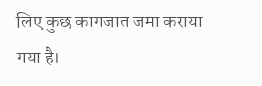लिए कुछ कागजात जमा कराया गया है।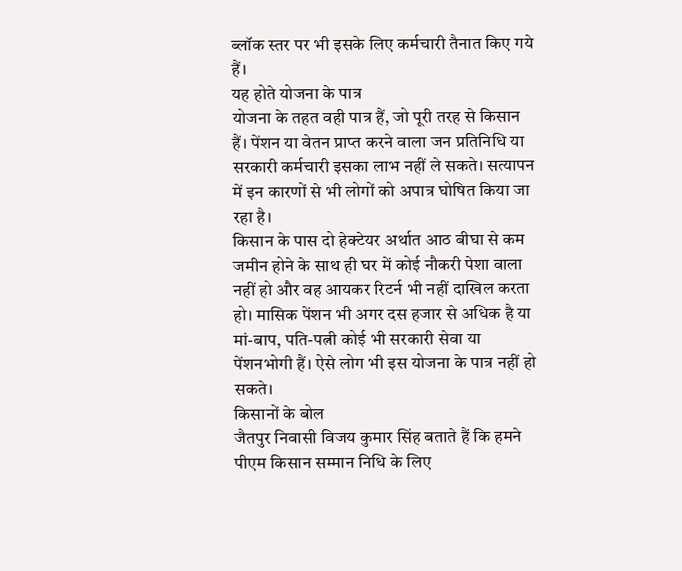ब्लॉक स्तर पर भी इसके लिए कर्मचारी तैनात किए गये हैं।
यह होते योजना के पात्र
योजना के तहत वही पात्र हैं, जो पूरी तरह से किसान हैं। पेंशन या वेतन प्राप्त करने वाला जन प्रतिनिधि या सरकारी कर्मचारी इसका लाभ नहीं ले सकते। सत्यापन में इन कारणों से भी लोगों को अपात्र घोषित किया जा रहा है।
किसान के पास दो हेक्टेयर अर्थात आठ बीघा से कम जमीन होने के साथ ही घर में कोई नौकरी पेशा वाला नहीं हो और वह आयकर रिटर्न भी नहीं दाखिल करता हो। मासिक पेंशन भी अगर दस हजार से अधिक है या मां-बाप, पति-पत्नी कोई भी सरकारी सेवा या पेंशनभोगी हैं। ऐसे लोग भी इस योजना के पात्र नहीं हो सकते।
किसानों के बोल
जैतपुर निवासी विजय कुमार सिंह बताते हैं कि हमने पीएम किसान सम्मान निधि के लिए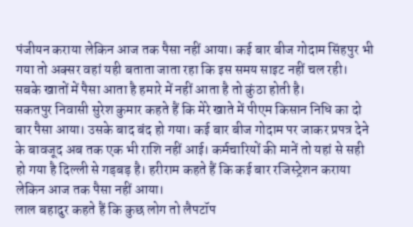पंजीयन कराया लेकिन आज तक पैसा नहीं आया। कई बार बीज गोदाम सिंहपुर भी गया तो अक्सर वहां यही बताता जाता रहा कि इस समय साइट नहीं चल रही। सबके खातों में पैसा आता है हमारे में नहीं आता है तो कुंठा होती है।
सकतपुर निवासी सुरेश कुमार कहते हैं कि मेरे खाते में पीएम किसान निधि का दो बार पैसा आया। उसके बाद बंद हो गया। कई बार बीज गोदाम पर जाकर प्रपत्र देने के बावजूद अब तक एक भी राशि नहीं आई। कर्मचारियों की मानें तो यहां से सही हो गया है दिल्ली से गड़बड़ है। हरीराम कहते हैं कि कई बार रजिस्ट्रेशन कराया लेकिन आज तक पैसा नहीं आया।
लाल बहादुर कहते हैं कि कुछ लोग तो लैपटॉप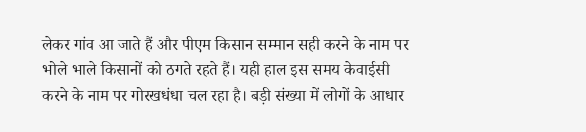लेकर गांव आ जाते हैं और पीएम किसान सम्मान सही करने के नाम पर भोले भाले किसानों को ठगते रहते हैं। यही हाल इस समय केवाईसी करने के नाम पर गोरखधंधा चल रहा है। बड़ी संख्या में लोगों के आधार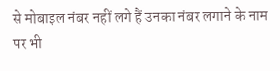से मोबाइल नंबर नहीं लगे हैं उनका नंबर लगाने के नाम पर भी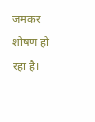जमकर शोषण हो रहा है।